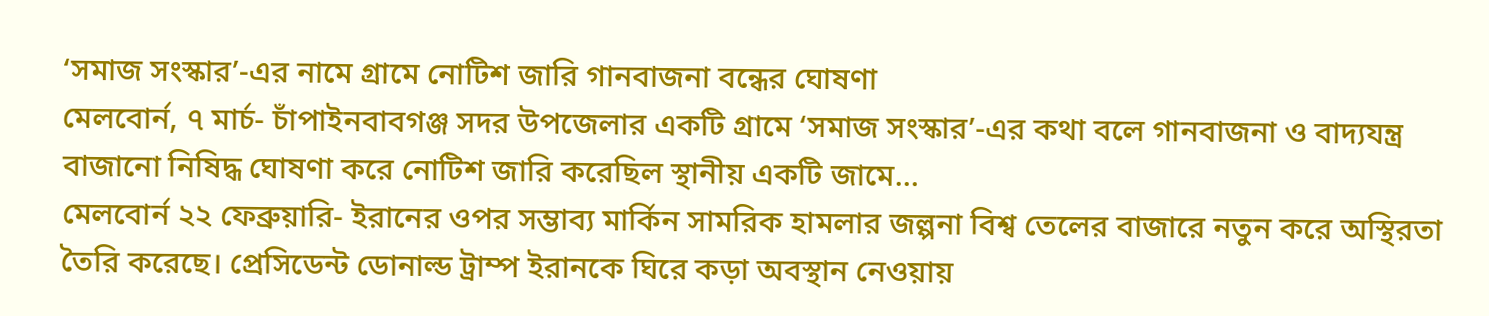‘সমাজ সংস্কার’-এর নামে গ্রামে নোটিশ জারি গানবাজনা বন্ধের ঘোষণা
মেলবোর্ন, ৭ মার্চ- চাঁপাইনবাবগঞ্জ সদর উপজেলার একটি গ্রামে ‘সমাজ সংস্কার’-এর কথা বলে গানবাজনা ও বাদ্যযন্ত্র বাজানো নিষিদ্ধ ঘোষণা করে নোটিশ জারি করেছিল স্থানীয় একটি জামে…
মেলবোর্ন ২২ ফেব্রুয়ারি- ইরানের ওপর সম্ভাব্য মার্কিন সামরিক হামলার জল্পনা বিশ্ব তেলের বাজারে নতুন করে অস্থিরতা তৈরি করেছে। প্রেসিডেন্ট ডোনাল্ড ট্রাম্প ইরানকে ঘিরে কড়া অবস্থান নেওয়ায়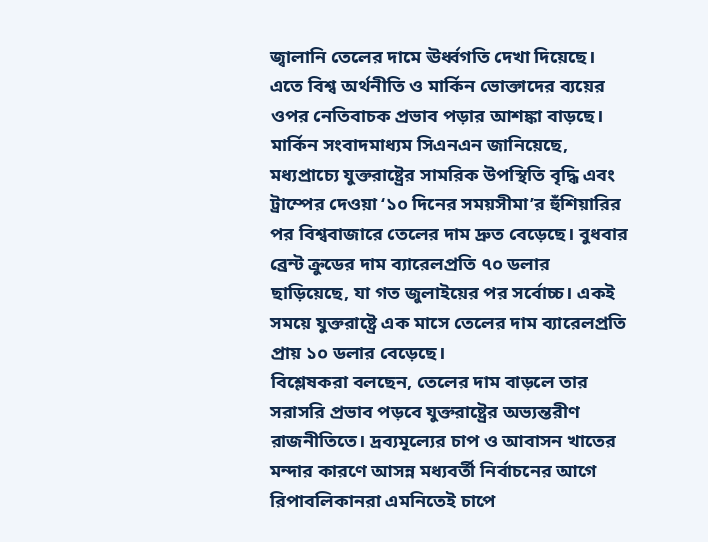জ্বালানি তেলের দামে ঊর্ধ্বগতি দেখা দিয়েছে। এতে বিশ্ব অর্থনীতি ও মার্কিন ভোক্তাদের ব্যয়ের ওপর নেতিবাচক প্রভাব পড়ার আশঙ্কা বাড়ছে।
মার্কিন সংবাদমাধ্যম সিএনএন জানিয়েছে, মধ্যপ্রাচ্যে যুক্তরাষ্ট্রের সামরিক উপস্থিতি বৃদ্ধি এবং ট্রাম্পের দেওয়া ‘১০ দিনের সময়সীমা’র হুঁশিয়ারির পর বিশ্ববাজারে তেলের দাম দ্রুত বেড়েছে। বুধবার ব্রেন্ট ক্রুডের দাম ব্যারেলপ্রতি ৭০ ডলার ছাড়িয়েছে, যা গত জুলাইয়ের পর সর্বোচ্চ। একই সময়ে যুক্তরাষ্ট্রে এক মাসে তেলের দাম ব্যারেলপ্রতি প্রায় ১০ ডলার বেড়েছে।
বিশ্লেষকরা বলছেন, তেলের দাম বাড়লে তার সরাসরি প্রভাব পড়বে যুক্তরাষ্ট্রের অভ্যন্তরীণ রাজনীতিতে। দ্রব্যমূল্যের চাপ ও আবাসন খাতের মন্দার কারণে আসন্ন মধ্যবর্তী নির্বাচনের আগে রিপাবলিকানরা এমনিতেই চাপে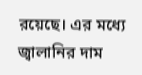রয়েছে। এর মধ্যে জ্বালানির দাম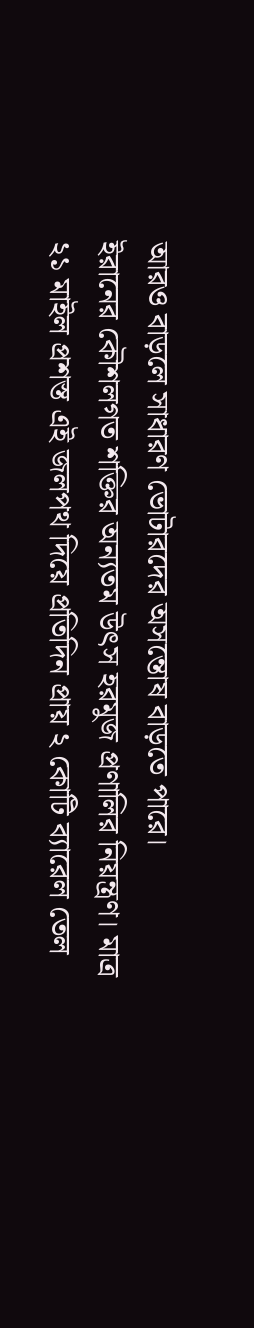আরও বাড়লে সাধারণ ভোটারদের অসন্তোষ বাড়তে পারে।
ইরানের কৌশলগত শক্তির অন্যতম উৎস হরমুজ প্রণালির নিয়ন্ত্রণ। মাত্র ২১ মাইল প্রশস্ত এই জলপথ দিয়ে প্রতিদিন প্রায় ২ কোটি ব্যারেল তেল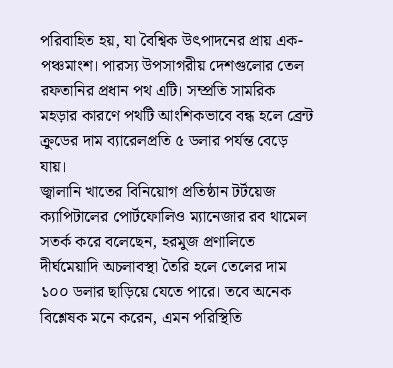পরিবাহিত হয়, যা বৈশ্বিক উৎপাদনের প্রায় এক-পঞ্চমাংশ। পারস্য উপসাগরীয় দেশগুলোর তেল রফতানির প্রধান পথ এটি। সম্প্রতি সামরিক মহড়ার কারণে পথটি আংশিকভাবে বন্ধ হলে ব্রেন্ট ক্রুডের দাম ব্যারেলপ্রতি ৫ ডলার পর্যন্ত বেড়ে যায়।
জ্বালানি খাতের বিনিয়োগ প্রতিষ্ঠান টর্টয়েজ ক্যাপিটালের পোর্টফোলিও ম্যানেজার রব থামেল সতর্ক করে বলেছেন, হরমুজ প্রণালিতে দীর্ঘমেয়াদি অচলাবস্থা তৈরি হলে তেলের দাম ১০০ ডলার ছাড়িয়ে যেতে পারে। তবে অনেক বিশ্লেষক মনে করেন, এমন পরিস্থিতি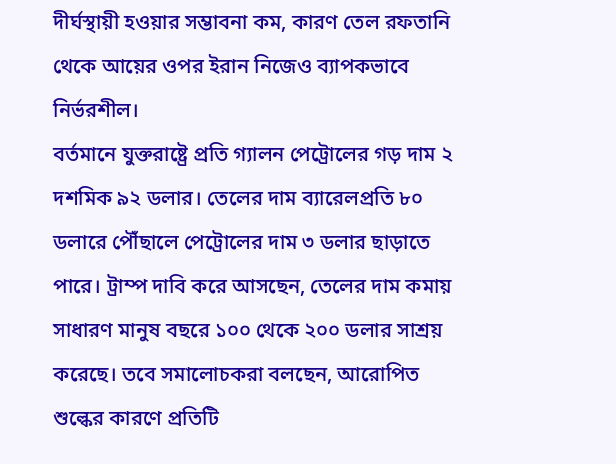দীর্ঘস্থায়ী হওয়ার সম্ভাবনা কম, কারণ তেল রফতানি থেকে আয়ের ওপর ইরান নিজেও ব্যাপকভাবে নির্ভরশীল।
বর্তমানে যুক্তরাষ্ট্রে প্রতি গ্যালন পেট্রোলের গড় দাম ২ দশমিক ৯২ ডলার। তেলের দাম ব্যারেলপ্রতি ৮০ ডলারে পৌঁছালে পেট্রোলের দাম ৩ ডলার ছাড়াতে পারে। ট্রাম্প দাবি করে আসছেন, তেলের দাম কমায় সাধারণ মানুষ বছরে ১০০ থেকে ২০০ ডলার সাশ্রয় করেছে। তবে সমালোচকরা বলছেন, আরোপিত শুল্কের কারণে প্রতিটি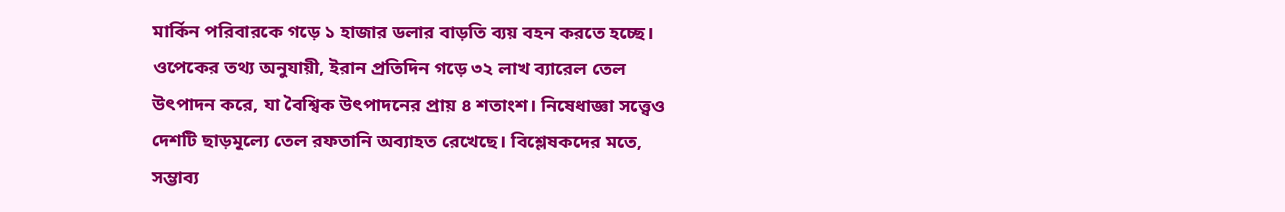মার্কিন পরিবারকে গড়ে ১ হাজার ডলার বাড়তি ব্যয় বহন করতে হচ্ছে।
ওপেকের তথ্য অনুযায়ী, ইরান প্রতিদিন গড়ে ৩২ লাখ ব্যারেল তেল উৎপাদন করে, যা বৈশ্বিক উৎপাদনের প্রায় ৪ শতাংশ। নিষেধাজ্ঞা সত্ত্বেও দেশটি ছাড়মূল্যে তেল রফতানি অব্যাহত রেখেছে। বিশ্লেষকদের মতে, সম্ভাব্য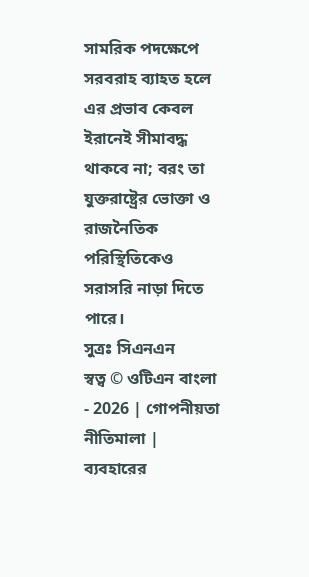সামরিক পদক্ষেপে সরবরাহ ব্যাহত হলে এর প্রভাব কেবল ইরানেই সীমাবদ্ধ থাকবে না; বরং তা যুক্তরাষ্ট্রের ভোক্তা ও রাজনৈতিক পরিস্থিতিকেও সরাসরি নাড়া দিতে পারে।
সুত্রঃ সিএনএন
স্বত্ব © ওটিএন বাংলা - 2026 | গোপনীয়তা নীতিমালা | ব্যবহারের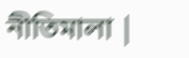নীতিমালা |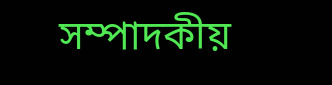সম্পাদকীয়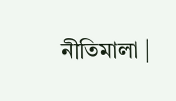নীতিমালা |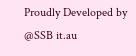Proudly Developed by @SSB it.au